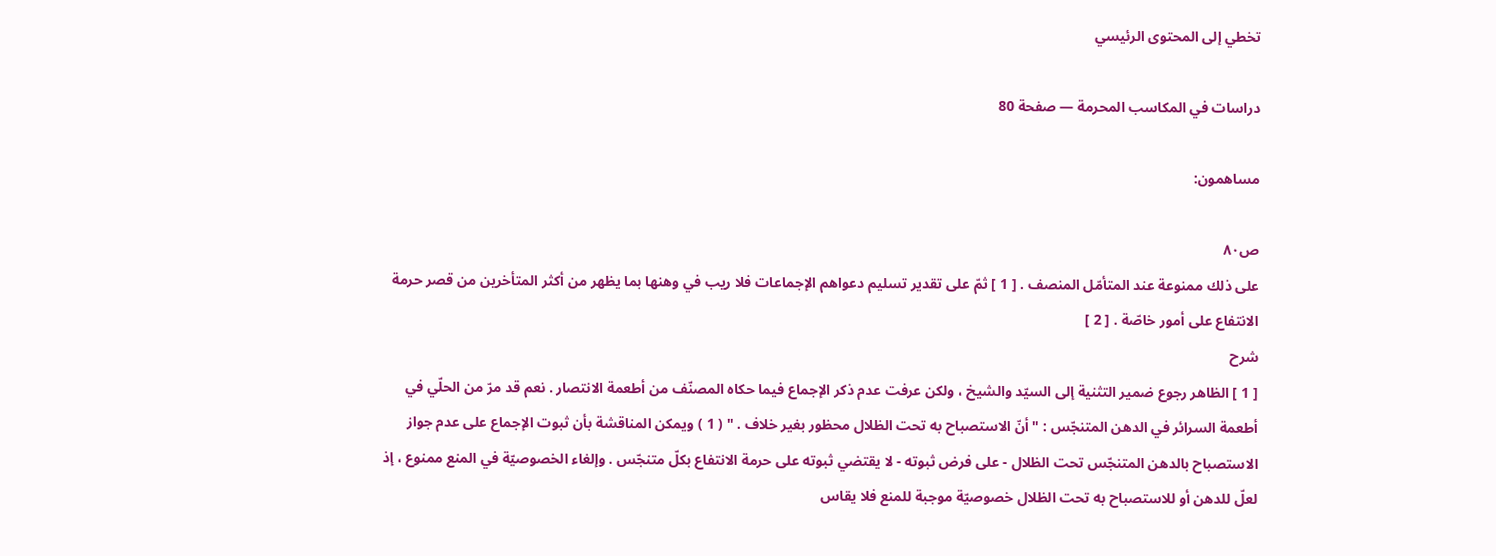تخطي إلى المحتوى الرئيسي

دراسات في المكاسب المحرمة — صفحة 80

مساهمون:

ص٨٠
على ذلك ممنوعة عند المتأمّل المنصف . [ 1 ] ثمّ على تقدير تسليم دعواهم الإجماعات فلا ريب في وهنها بما يظهر من أكثر المتأخرين من قصر حرمة الانتفاع على أمور خاصّة . [ 2 ]
شرح
[ 1 ] الظاهر رجوع ضمير التثنية إلى السيّد والشيخ ، ولكن عرفت عدم ذكر الإجماع فيما حكاه المصنّف من أطعمة الانتصار . نعم قد مرّ من الحلّي في أطعمة السرائر في الدهن المتنجّس : " أنّ الاستصباح به تحت الظلال محظور بغير خلاف . " ( 1 ) ويمكن المناقشة بأن ثبوت الإجماع على عدم جواز الاستصباح بالدهن المتنجّس تحت الظلال - على فرض ثبوته - لا يقتضي ثبوته على حرمة الانتفاع بكلّ متنجّس . وإلغاء الخصوصيّة في المنع ممنوع ، إذ لعلّ للدهن أو للاستصباح به تحت الظلال خصوصيّة موجبة للمنع فلا يقاس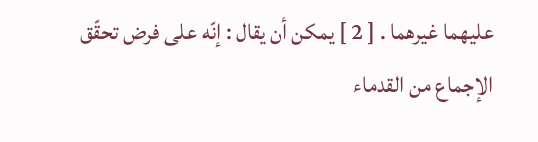عليهما غيرهما . [ 2 ] يمكن أن يقال : إنّه على فرض تحقّق الإجماع من القدماء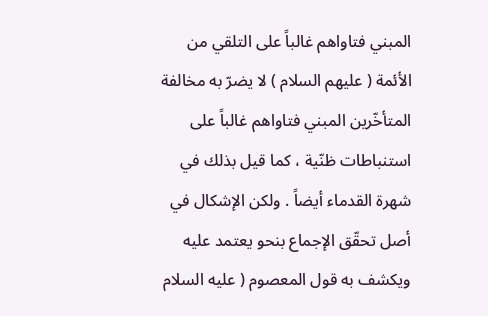المبني فتاواهم غالباً على التلقي من الأئمة ( عليهم السلام ) لا يضرّ به مخالفة المتأخّرين المبني فتاواهم غالباً على استنباطات ظنّية ، كما قيل بذلك في شهرة القدماء أيضاً . ولكن الإشكال في أصل تحقّق الإجماع بنحو يعتمد عليه ويكشف به قول المعصوم ( عليه السلام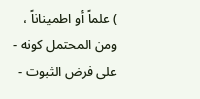) علماً أو اطميناناً ، ومن المحتمل كونه - على فرض الثبوت -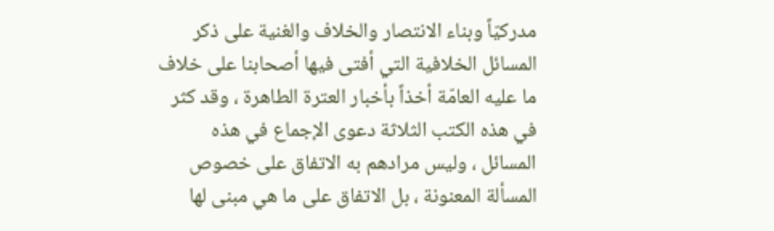مدركيّاً وبناء الانتصار والخلاف والغنية على ذكر المسائل الخلافية التي أفتى فيها أصحابنا على خلاف ما عليه العامّة أخذاً بأخبار العترة الطاهرة ، وقد كثر في هذه الكتب الثلاثة دعوى الإجماع في هذه المسائل ، وليس مرادهم به الاتفاق على خصوص المسألة المعنونة ، بل الاتفاق على ما هي مبنى لها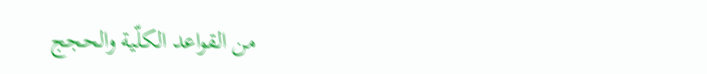من القواعد الكلّية والحجج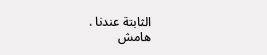الثابتة عندنا .
هامش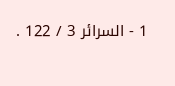1 - السرائر 3 / 122 .